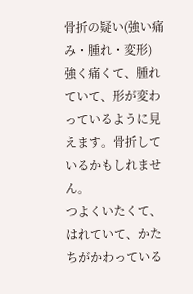骨折の疑い(強い痛み・腫れ・変形)
強く痛くて、腫れていて、形が変わっているように見えます。骨折しているかもしれません。
つよくいたくて、はれていて、かたちがかわっている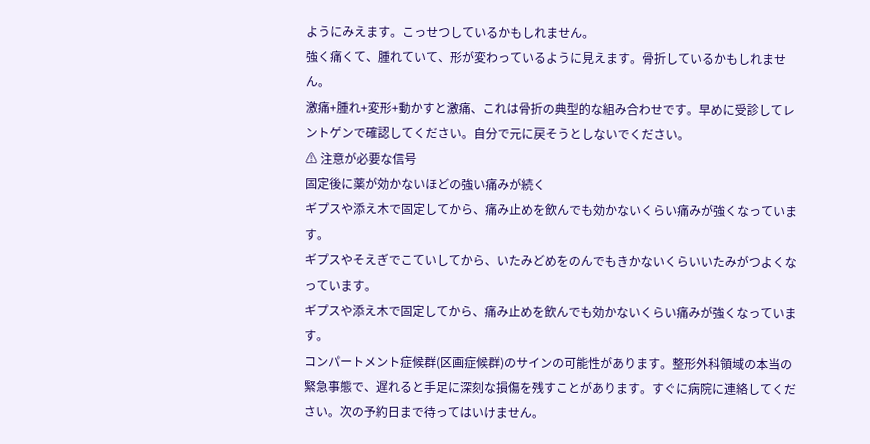ようにみえます。こっせつしているかもしれません。
強く痛くて、腫れていて、形が変わっているように見えます。骨折しているかもしれません。
激痛+腫れ+変形+動かすと激痛、これは骨折の典型的な組み合わせです。早めに受診してレントゲンで確認してください。自分で元に戻そうとしないでください。
⚠ 注意が必要な信号
固定後に薬が効かないほどの強い痛みが続く
ギプスや添え木で固定してから、痛み止めを飲んでも効かないくらい痛みが強くなっています。
ギプスやそえぎでこていしてから、いたみどめをのんでもきかないくらいいたみがつよくなっています。
ギプスや添え木で固定してから、痛み止めを飲んでも効かないくらい痛みが強くなっています。
コンパートメント症候群(区画症候群)のサインの可能性があります。整形外科領域の本当の緊急事態で、遅れると手足に深刻な損傷を残すことがあります。すぐに病院に連絡してください。次の予約日まで待ってはいけません。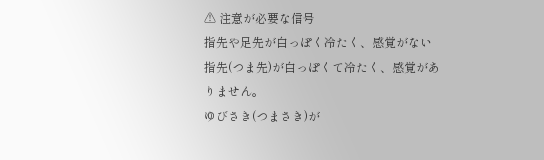⚠ 注意が必要な信号
指先や足先が白っぽく冷たく、感覚がない
指先(つま先)が白っぽくて冷たく、感覚がありません。
ゆびさき(つまさき)が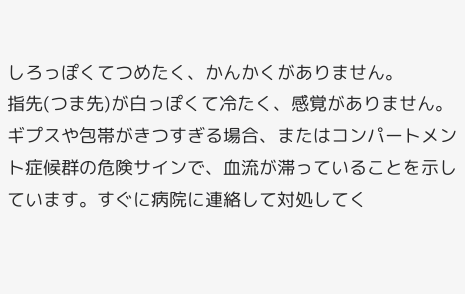しろっぽくてつめたく、かんかくがありません。
指先(つま先)が白っぽくて冷たく、感覚がありません。
ギプスや包帯がきつすぎる場合、またはコンパートメント症候群の危険サインで、血流が滞っていることを示しています。すぐに病院に連絡して対処してく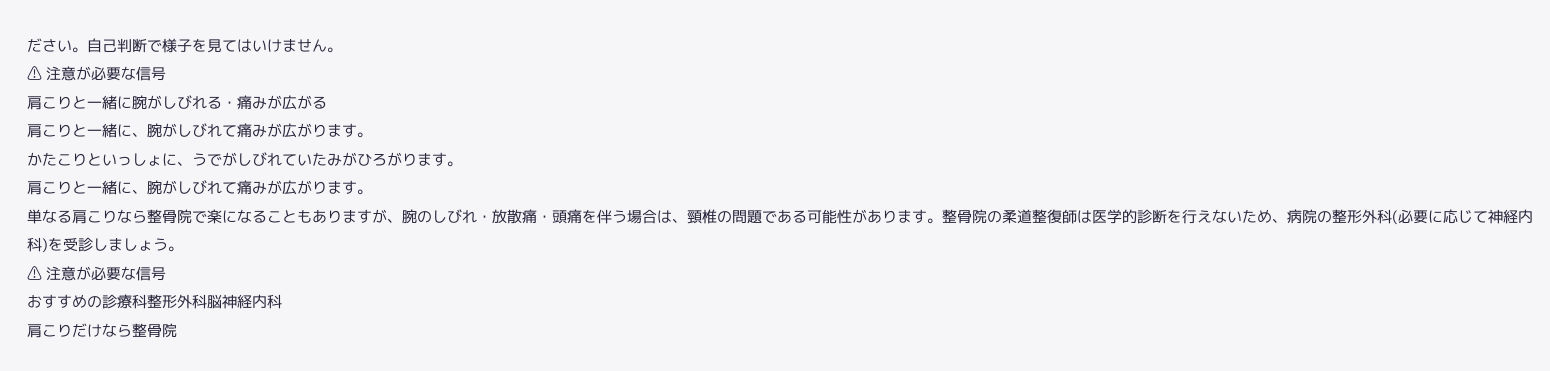ださい。自己判断で様子を見てはいけません。
⚠ 注意が必要な信号
肩こりと一緒に腕がしびれる・痛みが広がる
肩こりと一緒に、腕がしびれて痛みが広がります。
かたこりといっしょに、うでがしびれていたみがひろがります。
肩こりと一緒に、腕がしびれて痛みが広がります。
単なる肩こりなら整骨院で楽になることもありますが、腕のしびれ・放散痛・頭痛を伴う場合は、頸椎の問題である可能性があります。整骨院の柔道整復師は医学的診断を行えないため、病院の整形外科(必要に応じて神経内科)を受診しましょう。
⚠ 注意が必要な信号
おすすめの診療科整形外科脳神経内科
肩こりだけなら整骨院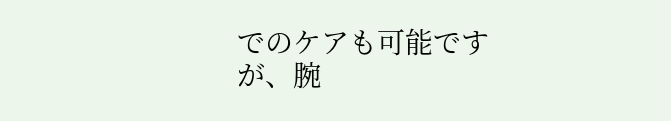でのケアも可能ですが、腕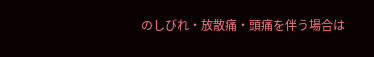のしびれ・放散痛・頭痛を伴う場合は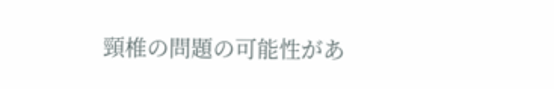頸椎の問題の可能性があ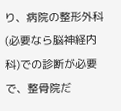り、病院の整形外科(必要なら脳神経内科)での診断が必要で、整骨院だ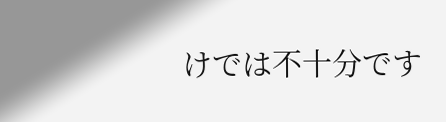けでは不十分です